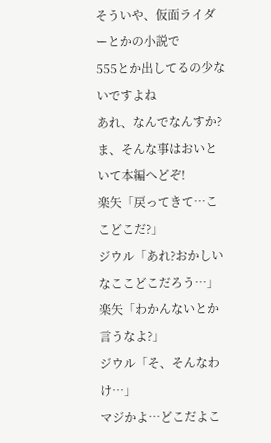そういや、仮面ライダーとかの小説で
555とか出してるの少ないですよね
あれ、なんでなんすか?
ま、そんな事はおいといて本編へどぞ!
楽矢「戻ってきて…ここどこだ?」
ジウル「あれ?おかしいなここどこだろう…」
楽矢「わかんないとか言うなよ?」
ジウル「そ、そんなわけ…」
マジかよ…どこだよこ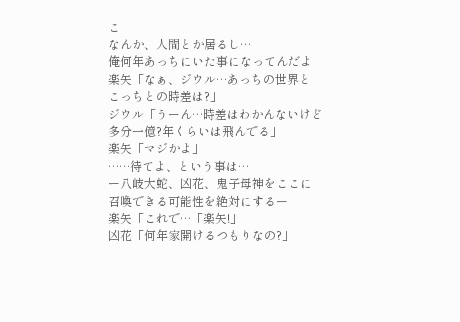こ
なんか、人間とか居るし…
俺何年あっちにいた事になってんだよ
楽矢「なぁ、ジウル…あっちの世界と
こっちとの時差は?」
ジウル「うーん…時差はわかんないけど
多分一億?年くらいは飛んでる」
楽矢「マジかよ」
……待てよ、という事は…
ー八岐大蛇、凶花、鬼子母神をここに
召喚できる可能性を絶対にするー
楽矢「これで…「楽矢!」
凶花「何年家開けるつもりなの?」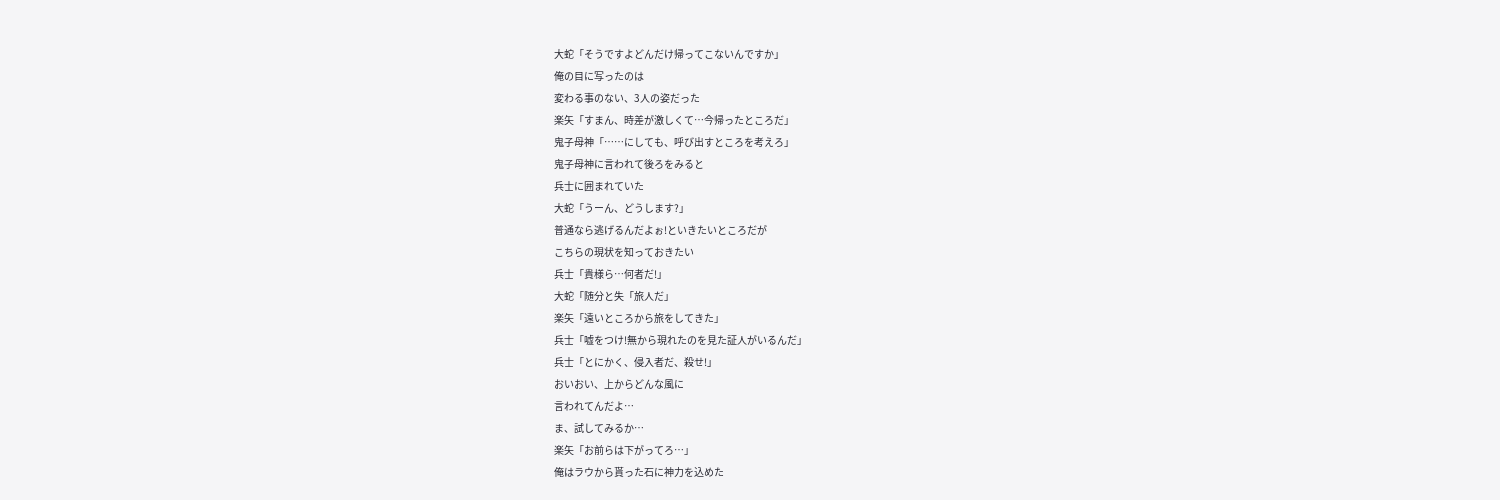大蛇「そうですよどんだけ帰ってこないんですか」
俺の目に写ったのは
変わる事のない、3人の姿だった
楽矢「すまん、時差が激しくて…今帰ったところだ」
鬼子母神「……にしても、呼び出すところを考えろ」
鬼子母神に言われて後ろをみると
兵士に囲まれていた
大蛇「うーん、どうします?」
普通なら逃げるんだよぉ!といきたいところだが
こちらの現状を知っておきたい
兵士「貴様ら…何者だ!」
大蛇「随分と失「旅人だ」
楽矢「遠いところから旅をしてきた」
兵士「嘘をつけ!無から現れたのを見た証人がいるんだ」
兵士「とにかく、侵入者だ、殺せ!」
おいおい、上からどんな風に
言われてんだよ…
ま、試してみるか…
楽矢「お前らは下がってろ…」
俺はラウから貰った石に神力を込めた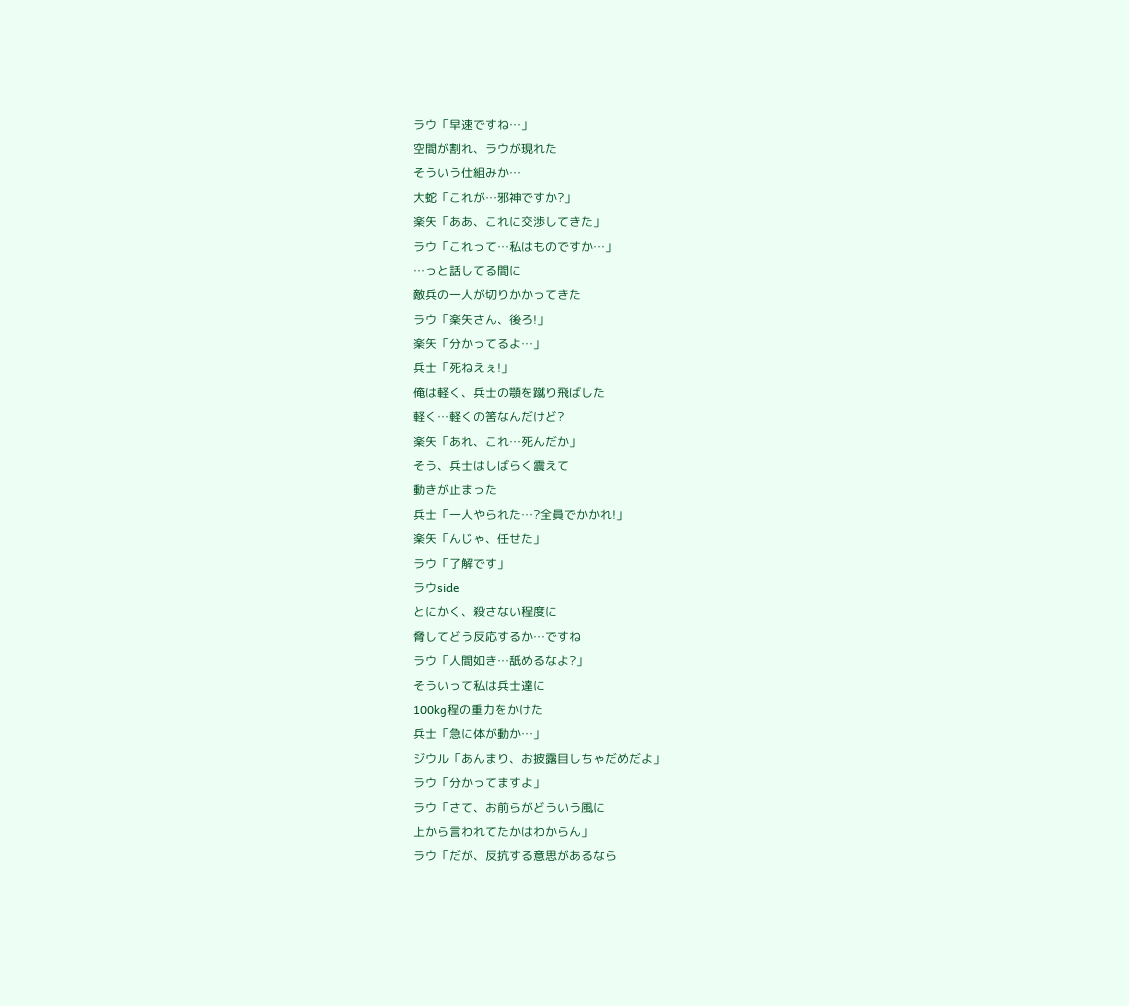ラウ「早速ですね…」
空間が割れ、ラウが現れた
そういう仕組みか…
大蛇「これが…邪神ですか?」
楽矢「ああ、これに交渉してきた」
ラウ「これって…私はものですか…」
…っと話してる間に
敵兵の一人が切りかかってきた
ラウ「楽矢さん、後ろ!」
楽矢「分かってるよ…」
兵士「死ねえぇ!」
俺は軽く、兵士の顎を蹴り飛ばした
軽く…軽くの筈なんだけど?
楽矢「あれ、これ…死んだか」
そう、兵士はしばらく震えて
動きが止まった
兵士「一人やられた…?全員でかかれ!」
楽矢「んじゃ、任せた」
ラウ「了解です」
ラウside
とにかく、殺さない程度に
脅してどう反応するか…ですね
ラウ「人間如き…舐めるなよ?」
そういって私は兵士達に
100kg程の重力をかけた
兵士「急に体が動か…」
ジウル「あんまり、お披露目しちゃだめだよ」
ラウ「分かってますよ」
ラウ「さて、お前らがどういう風に
上から言われてたかはわからん」
ラウ「だが、反抗する意思があるなら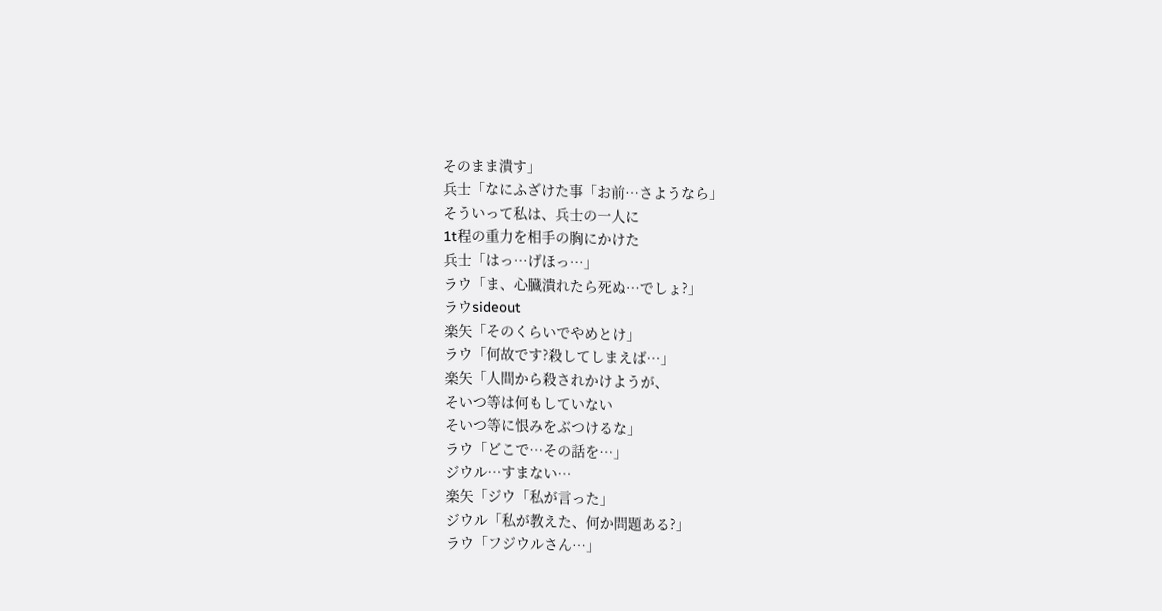そのまま潰す」
兵士「なにふざけた事「お前…さようなら」
そういって私は、兵士の一人に
1t程の重力を相手の胸にかけた
兵士「はっ…げほっ…」
ラウ「ま、心臓潰れたら死ぬ…でしょ?」
ラウsideout
楽矢「そのくらいでやめとけ」
ラウ「何故です?殺してしまえば…」
楽矢「人間から殺されかけようが、
そいつ等は何もしていない
そいつ等に恨みをぶつけるな」
ラウ「どこで…その話を…」
ジウル…すまない…
楽矢「ジウ「私が言った」
ジウル「私が教えた、何か問題ある?」
ラウ「フジウルさん…」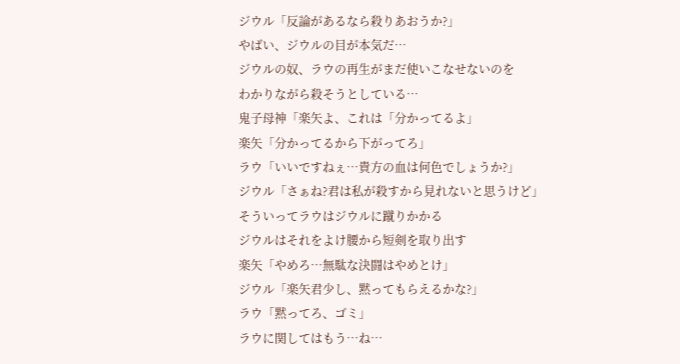ジウル「反論があるなら殺りあおうか?」
やばい、ジウルの目が本気だ…
ジウルの奴、ラウの再生がまだ使いこなせないのを
わかりながら殺そうとしている…
鬼子母神「楽矢よ、これは「分かってるよ」
楽矢「分かってるから下がってろ」
ラウ「いいですねぇ…貴方の血は何色でしょうか?」
ジウル「さぁね?君は私が殺すから見れないと思うけど」
そういってラウはジウルに蹴りかかる
ジウルはそれをよけ腰から短剣を取り出す
楽矢「やめろ…無駄な決闘はやめとけ」
ジウル「楽矢君少し、黙ってもらえるかな?」
ラウ「黙ってろ、ゴミ」
ラウに関してはもう…ね…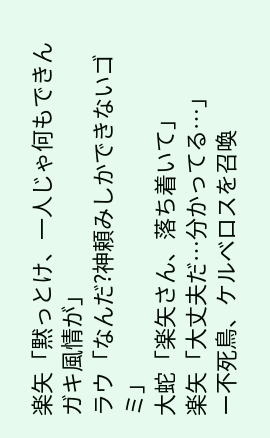楽矢「黙っとけ、一人じゃ何もできんガキ風情が」
ラウ「なんだ?神頼みしかできないゴミ」
大蛇「楽矢さん、落ち着いて」
楽矢「大丈夫だ…分かってる…」
ー不死鳥、ケルベロスを召喚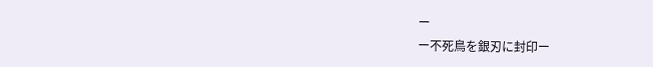ー
ー不死鳥を銀刃に封印ー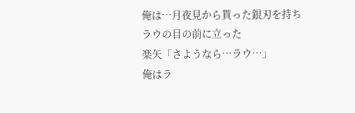俺は…月夜見から貰った銀刃を持ち
ラウの目の前に立った
楽矢「さようなら…ラウ…」
俺はラ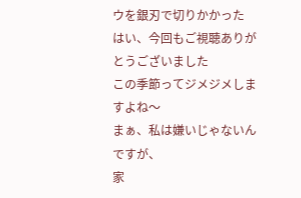ウを銀刃で切りかかった
はい、今回もご視聴ありがとうございました
この季節ってジメジメしますよね〜
まぁ、私は嫌いじゃないんですが、
家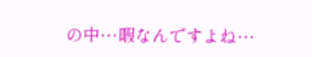の中…暇なんですよね…